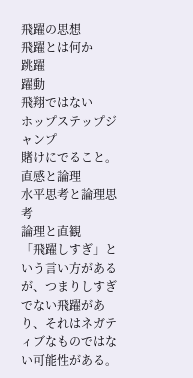飛躍の思想
飛躍とは何か
跳躍
躍動
飛翔ではない
ホップステップジャンプ
賭けにでること。
直感と論理
水平思考と論理思考
論理と直観
「飛躍しすぎ」という言い方があるが、つまりしすぎでない飛躍があり、それはネガティブなものではない可能性がある。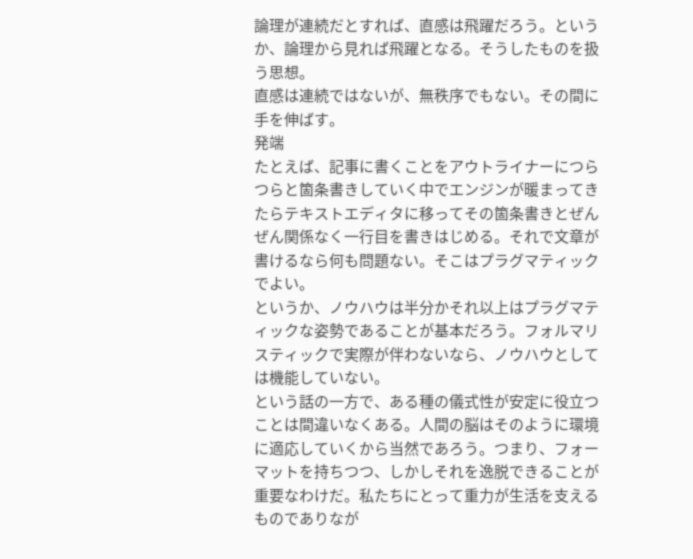論理が連続だとすれば、直感は飛躍だろう。というか、論理から見れば飛躍となる。そうしたものを扱う思想。
直感は連続ではないが、無秩序でもない。その間に手を伸ばす。
発端
たとえば、記事に書くことをアウトライナーにつらつらと箇条書きしていく中でエンジンが暖まってきたらテキストエディタに移ってその箇条書きとぜんぜん関係なく一行目を書きはじめる。それで文章が書けるなら何も問題ない。そこはプラグマティックでよい。
というか、ノウハウは半分かそれ以上はプラグマティックな姿勢であることが基本だろう。フォルマリスティックで実際が伴わないなら、ノウハウとしては機能していない。
という話の一方で、ある種の儀式性が安定に役立つことは間違いなくある。人間の脳はそのように環境に適応していくから当然であろう。つまり、フォーマットを持ちつつ、しかしそれを逸脱できることが重要なわけだ。私たちにとって重力が生活を支えるものでありなが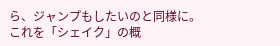ら、ジャンプもしたいのと同様に。
これを「シェイク」の概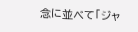念に並べて「ジャ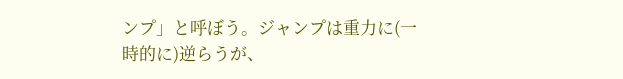ンプ」と呼ぼう。ジャンプは重力に(一時的に)逆らうが、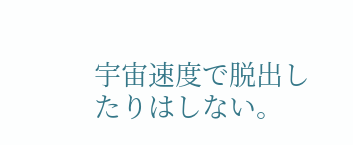宇宙速度で脱出したりはしない。